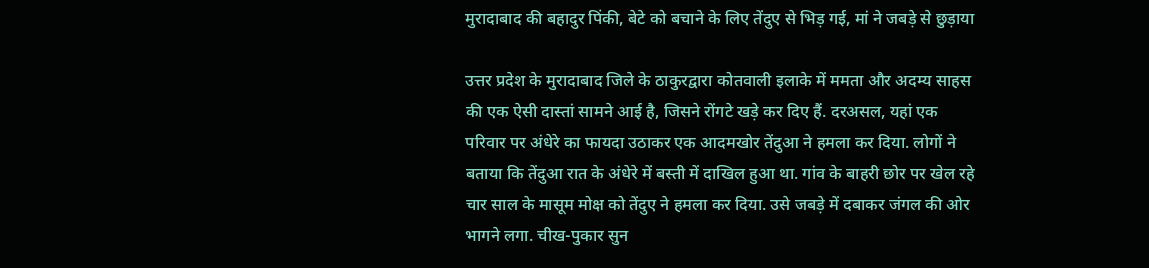मुरादाबाद की बहादुर पिंकी, बेटे को बचाने के लिए तेंदुए से भिड़ गई, मां ने जबड़े से छुड़ाया

उत्तर प्रदेश के मुरादाबाद जिले के ठाकुरद्वारा कोतवाली इलाके में ममता और अदम्य साहस की एक ऐसी दास्तां सामने आई है, जिसने रोंगटे खड़े कर दिए हैं. दरअसल, यहां एक परिवार पर अंधेरे का फायदा उठाकर एक आदमखोर तेंदुआ ने हमला कर दिया. लोगों ने बताया कि तेंदुआ रात के अंधेरे में बस्ती में दाखिल हुआ था. गांव के बाहरी छोर पर खेल रहे चार साल के मासूम मोक्ष को तेंदुए ने हमला कर दिया. उसे जबड़े में दबाकर जंगल की ओर भागने लगा. चीख-पुकार सुन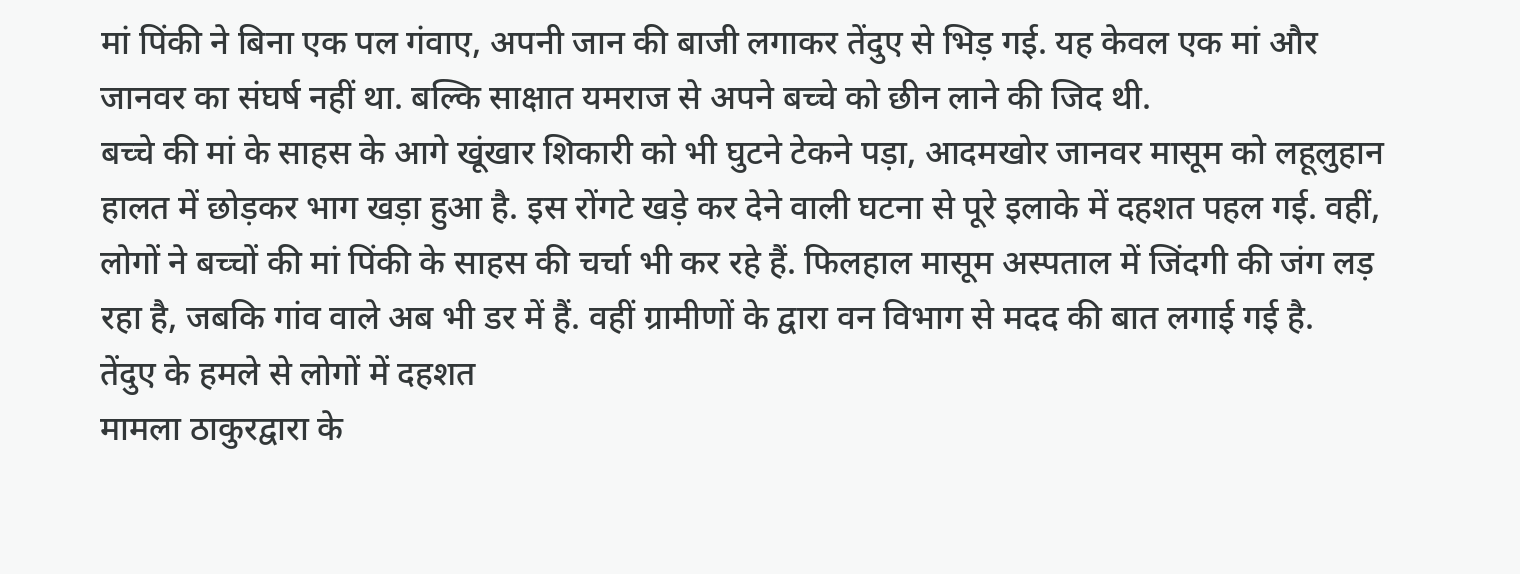मां पिंकी ने बिना एक पल गंवाए, अपनी जान की बाजी लगाकर तेंदुए से भिड़ गई. यह केवल एक मां और जानवर का संघर्ष नहीं था. बल्कि साक्षात यमराज से अपने बच्चे को छीन लाने की जिद थी.
बच्चे की मां के साहस के आगे खूंखार शिकारी को भी घुटने टेकने पड़ा, आदमखोर जानवर मासूम को लहूलुहान हालत में छोड़कर भाग खड़ा हुआ है. इस रोंगटे खड़े कर देने वाली घटना से पूरे इलाके में दहशत पहल गई. वहीं, लोगों ने बच्चों की मां पिंकी के साहस की चर्चा भी कर रहे हैं. फिलहाल मासूम अस्पताल में जिंदगी की जंग लड़ रहा है, जबकि गांव वाले अब भी डर में हैं. वहीं ग्रामीणों के द्वारा वन विभाग से मदद की बात लगाई गई है.
तेंदुए के हमले से लोगों में दहशत
मामला ठाकुरद्वारा के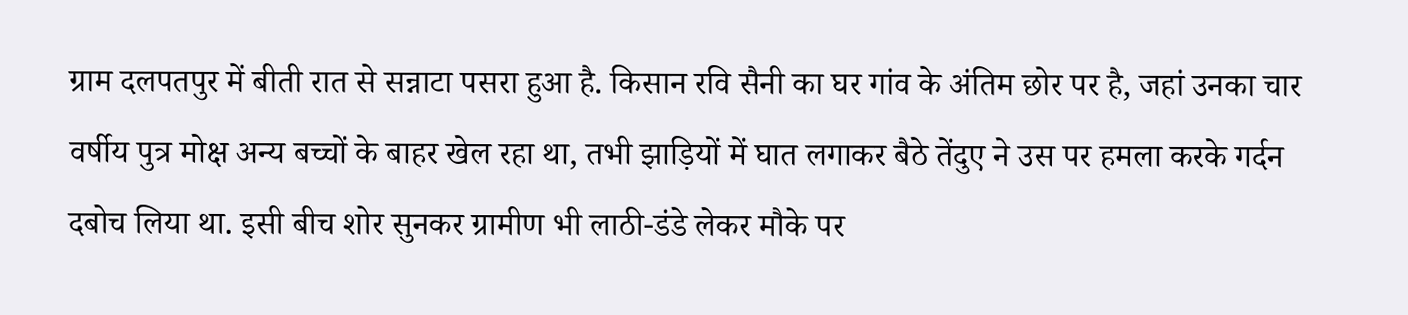ग्राम दलपतपुर में बीती रात से सन्नाटा पसरा हुआ है. किसान रवि सैनी का घर गांव के अंतिम छोर पर है, जहां उनका चार वर्षीय पुत्र मोक्ष अन्य बच्चों के बाहर खेल रहा था, तभी झाड़ियों में घात लगाकर बैठे तेंदुए ने उस पर हमला करके गर्दन दबोच लिया था. इसी बीच शोर सुनकर ग्रामीण भी लाठी-डंडे लेकर मौके पर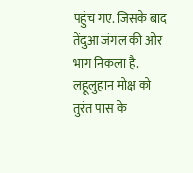पहुंच गए. जिसके बाद तेंदुआ जंगल की ओर भाग निकला है. लहूलुहान मोक्ष को तुरंत पास के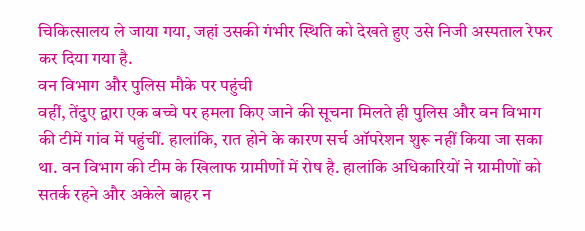चिकित्सालय ले जाया गया, जहां उसकी गंभीर स्थिति को देखते हुए उसे निजी अस्पताल रेफर कर दिया गया है.
वन विभाग और पुलिस मौके पर पहुंची
वहीं, तेंदुए द्वारा एक बच्चे पर हमला किए जाने की सूचना मिलते ही पुलिस और वन विभाग की टीमें गांव में पहुंचीं. हालांकि, रात होने के कारण सर्च ऑपरेशन शुरू नहीं किया जा सका था. वन विभाग की टीम के खिलाफ ग्रामीणों में रोष है. हालांकि अधिकारियों ने ग्रामीणों को सतर्क रहने और अकेले बाहर न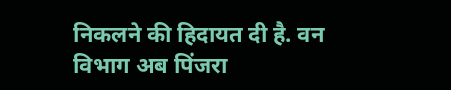निकलने की हिदायत दी है. वन विभाग अब पिंजरा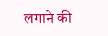लगाने की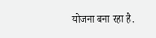योजना बना रहा है.